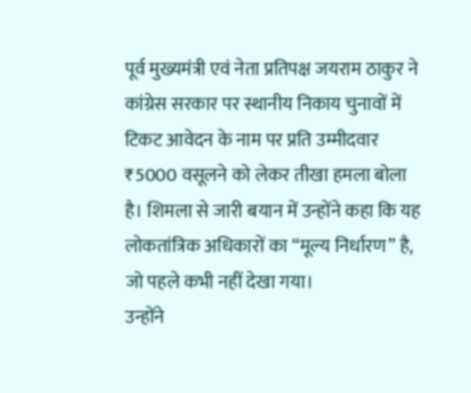पूर्व मुख्यमंत्री एवं नेता प्रतिपक्ष जयराम ठाकुर ने कांग्रेस सरकार पर स्थानीय निकाय चुनावों में टिकट आवेदन के नाम पर प्रति उम्मीदवार ₹5000 वसूलने को लेकर तीखा हमला बोला है। शिमला से जारी बयान में उन्होंने कहा कि यह लोकतांत्रिक अधिकारों का “मूल्य निर्धारण” है, जो पहले कभी नहीं देखा गया।
उन्होंने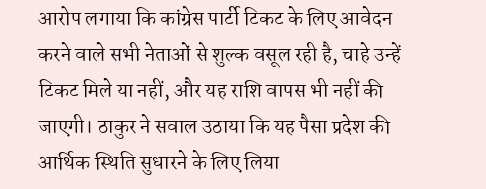आरोप लगाया कि कांग्रेस पार्टी टिकट के लिए आवेदन करने वाले सभी नेताओं से शुल्क वसूल रही है, चाहे उन्हें टिकट मिले या नहीं, और यह राशि वापस भी नहीं की जाएगी। ठाकुर ने सवाल उठाया कि यह पैसा प्रदेश की आर्थिक स्थिति सुधारने के लिए लिया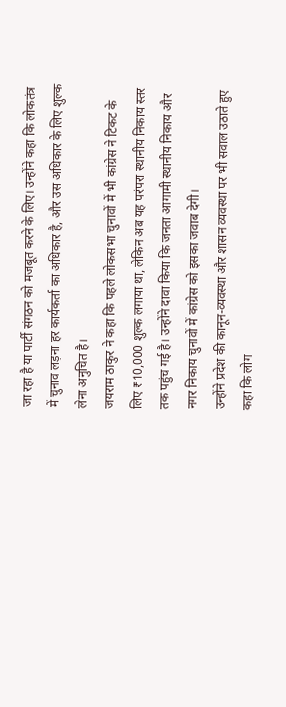जा रहा है या पार्टी संगठन को मजबूत करने के लिए। उन्होंने कहा कि लोकतंत्र में चुनाव लड़ना हर कार्यकर्ता का अधिकार है, और उस अधिकार के लिए शुल्क लेना अनुचित है।
जयराम ठाकुर ने कहा कि पहले लोकसभा चुनावों में भी कांग्रेस ने टिकट के लिए ₹10,000 शुल्क लगाया था, लेकिन अब यह परंपरा स्थानीय निकाय स्तर तक पहुंच गई है। उन्होंने दावा किया कि जनता आगामी स्थानीय निकाय और नगर निकाय चुनावों में कांग्रेस को इसका जवाब देगी।
उन्होंने प्रदेश की कानून-व्यवस्था और शासन व्यवस्था पर भी सवाल उठाते हुए कहा कि लोग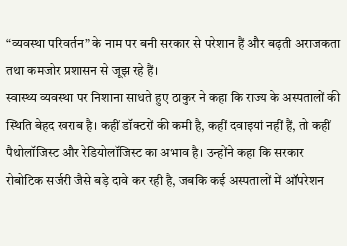“व्यवस्था परिवर्तन” के नाम पर बनी सरकार से परेशान हैं और बढ़ती अराजकता तथा कमजोर प्रशासन से जूझ रहे हैं।
स्वास्थ्य व्यवस्था पर निशाना साधते हुए ठाकुर ने कहा कि राज्य के अस्पतालों की स्थिति बेहद खराब है। कहीं डॉक्टरों की कमी है, कहीं दवाइयां नहीं हैं, तो कहीं पैथोलॉजिस्ट और रेडियोलॉजिस्ट का अभाव है। उन्होंने कहा कि सरकार रोबोटिक सर्जरी जैसे बड़े दावे कर रही है, जबकि कई अस्पतालों में ऑपरेशन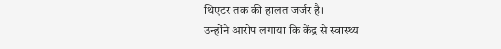थिएटर तक की हालत जर्जर है।
उन्होंने आरोप लगाया कि केंद्र से स्वास्थ्य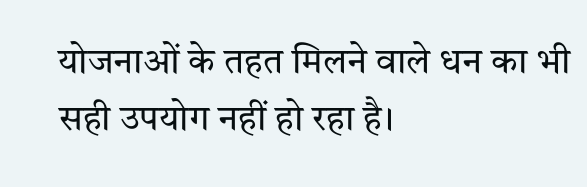योजनाओं के तहत मिलने वाले धन का भी सही उपयोग नहीं हो रहा है।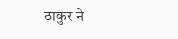ठाकुर ने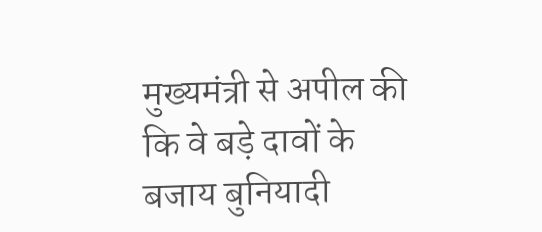मुख्यमंत्री से अपील की कि वे बड़े दावों के बजाय बुनियादी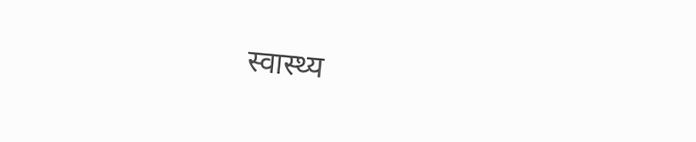स्वास्थ्य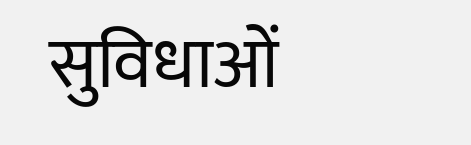सुविधाओं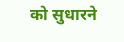को सुधारने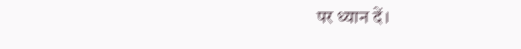पर ध्यान दें।